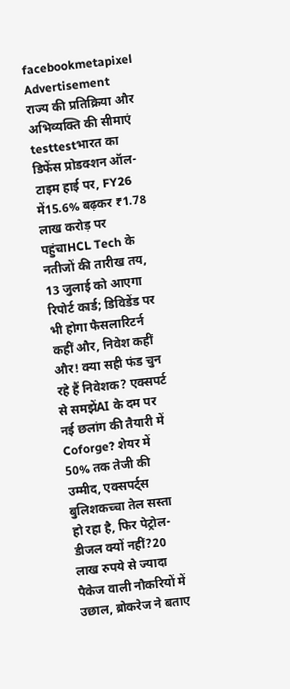facebookmetapixel
Advertisement
राज्य की प्रतिक्रिया और अभिव्यक्ति की सीमाएं testtestभारत का डिफेंस प्रोडक्शन ऑल-टाइम हाई पर, FY26 में15.6% बढ़कर ₹1.78 लाख करोड़ पर पहुंचाHCL Tech के नतीजों की तारीख तय, 13 जुलाई को आएगा रिपोर्ट कार्ड; डिविडेंड पर भी होगा फैसलारिटर्न कहीं और, निवेश कहीं और! क्या सही फंड चुन रहे हैं निवेशक? एक्सपर्ट से समझेंAI के दम पर नई छलांग की तैयारी में Coforge? शेयर में 50% तक तेजी की उम्मीद, एक्सपर्ट्स बुलिशकच्चा तेल सस्ता हो रहा है, फिर पेट्रोल-डीजल क्यों नहीं?20 लाख रुपये से ज्यादा पैकेज वाली नौकरियों में उछाल, ब्रोकरेज ने बताए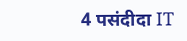4 पसंदीदा IT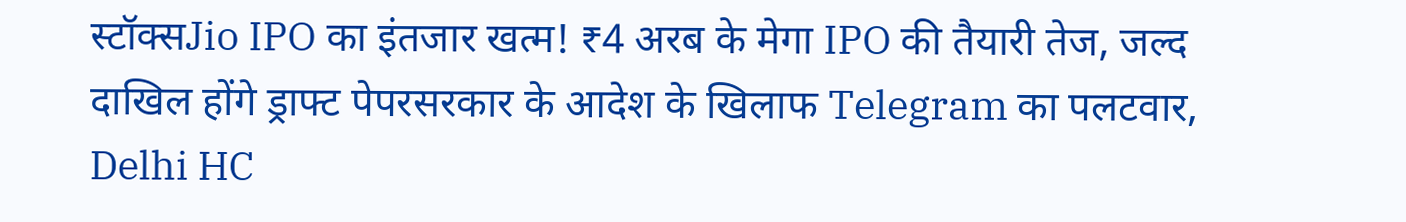स्टॉक्सJio IPO का इंतजार खत्म! ₹4 अरब के मेगा IPO की तैयारी तेज, जल्द दाखिल होंगे ड्राफ्ट पेपरसरकार के आदेश के खिलाफ Telegram का पलटवार, Delhi HC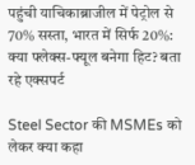पहुंची याचिकाब्राजील में पेट्रोल से 70% सस्ता, भारत में सिर्फ 20%: क्या फ्लेक्स-फ्यूल बनेगा हिट? बता रहे एक्सपर्ट

Steel Sector की MSMEs को लेकर क्या कहा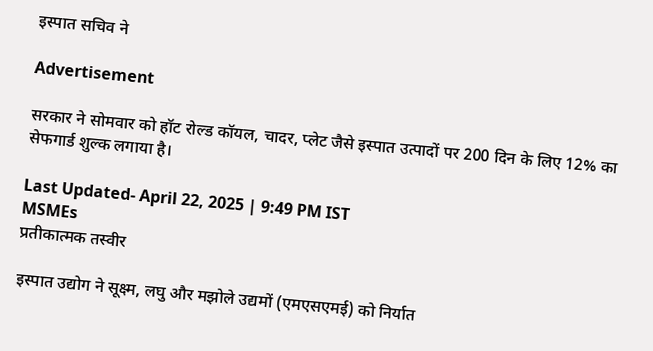इस्पात सचिव ने

Advertisement

सरकार ने सोमवार को हॉट रोल्ड कॉयल, चादर, प्लेट जैसे इस्पात उत्पादों पर 200 दिन के लिए 12% का सेफगार्ड शुल्क लगाया है।

Last Updated- April 22, 2025 | 9:49 PM IST
MSMEs
प्रतीकात्मक तस्वीर

इस्पात उद्योग ने सूक्ष्म, लघु और मझोले उद्यमों (एमएसएमई) को निर्यात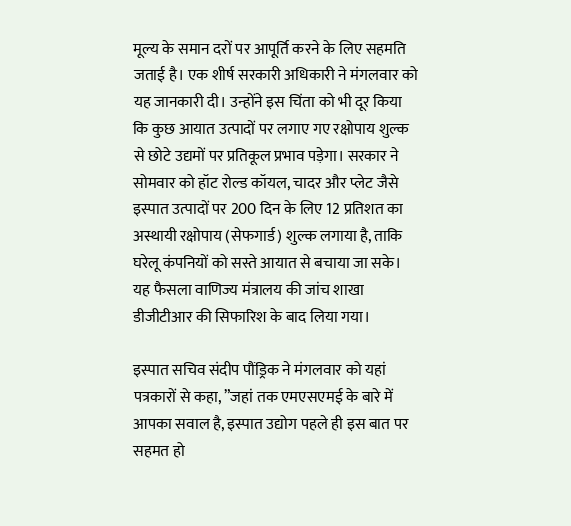मूल्य के समान दरों पर आपूर्ति करने के लिए सहमति जताई है। एक शीर्ष सरकारी अधिकारी ने मंगलवार को यह जानकारी दी। उन्होंने इस चिंता को भी दूर किया कि कुछ आयात उत्पादों पर लगाए गए रक्षोपाय शुल्क से छोटे उद्यमों पर प्रतिकूल प्रभाव पड़ेगा। सरकार ने सोमवार को हॉट रोल्ड कॉयल, चादर और प्लेट जैसे इस्पात उत्पादों पर 200 दिन के लिए 12 प्रतिशत का अस्थायी रक्षोपाय (सेफगार्ड) शुल्क लगाया है, ताकि घरेलू कंपनियों को सस्ते आयात से बचाया जा सके। यह फैसला वाणिज्य मंत्रालय की जांच शाखा डीजीटीआर की सिफारिश के बाद लिया गया।

इस्पात सचिव संदीप पौंड्रिक ने मंगलवार को यहां पत्रकारों से कहा, ”जहां तक एमएसएमई के बारे में आपका सवाल है, इस्पात उद्योग पहले ही इस बात पर सहमत हो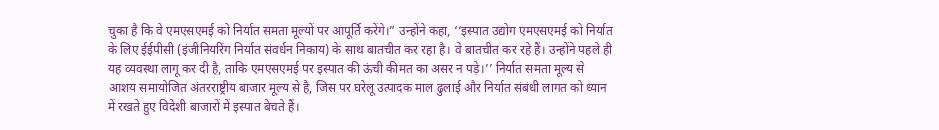चुका है कि वे एमएसएमई को निर्यात समता मूल्यों पर आपूर्ति करेंगे।” उन्होंने कहा, ‘‘इस्पात उद्योग एमएसएमई को निर्यात के लिए ईईपीसी (इंजीनियरिंग निर्यात संवर्धन निकाय) के साथ बातचीत कर रहा है। वे बातचीत कर रहे हैं। उन्होंने पहले ही यह व्यवस्था लागू कर दी है, ताकि एमएसएमई पर इस्पात की ऊंची कीमत का असर न पड़े।’’ निर्यात समता मूल्य से आशय समायोजित अंतरराष्ट्रीय बाजार मूल्य से है, जिस पर घरेलू उत्पादक माल ढुलाई और निर्यात संबंधी लागत को ध्यान में रखते हुए विदेशी बाजारों में इस्पात बेचते हैं।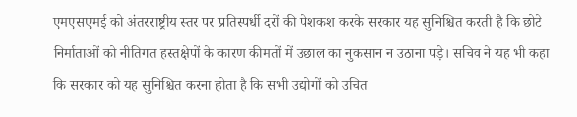एमएसएमई को अंतरराष्ट्रीय स्तर पर प्रतिस्पर्धी दरों की पेशकश करके सरकार यह सुनिश्चित करती है कि छोटे निर्माताओं को नीतिगत हस्तक्षेपों के कारण कीमतों में उछाल का नुकसान न उठाना पड़े। सचिव ने यह भी कहा कि सरकार को यह सुनिश्चित करना होता है कि सभी उद्योगों को उचित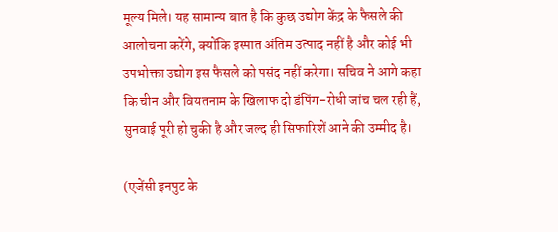मूल्य मिले। यह सामान्य बात है कि कुछ उद्योग केंद्र के फैसले की आलोचना करेंगे, क्योंकि इस्पात अंतिम उत्पाद नहीं है और कोई भी उपभोक्ता उद्योग इस फैसले को पसंद नहीं करेगा। सचिव ने आगे कहा कि चीन और वियतनाम के खिलाफ दो डंपिंग-रोधी जांच चल रही हैं, सुनवाई पूरी हो चुकी है और जल्द ही सिफारिशें आने की उम्मीद है।

(एजेंसी इनपुट के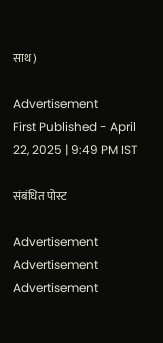साथ)

Advertisement
First Published - April 22, 2025 | 9:49 PM IST

संबंधित पोस्ट

Advertisement
Advertisement
Advertisement